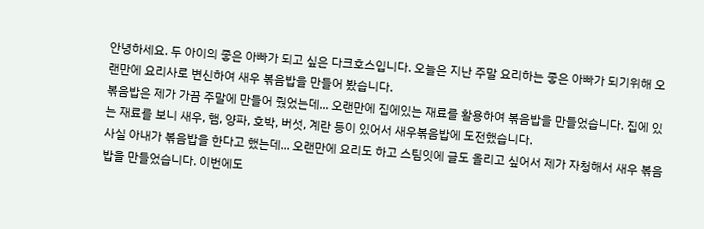안녕하세요. 두 아이의 좋은 아빠가 되고 싶은 다크호스입니다. 오늘은 지난 주말 요리하는 좋은 아빠가 되기위해 오랜만에 요리사로 변신하여 새우 볶음밥을 만들어 봤습니다.
볶음밥은 제가 가끔 주말에 만들어 줬었는데... 오랜만에 집에있는 재료를 활용하여 볶음밥을 만들었습니다. 집에 있는 재료를 보니 새우, 햄, 양파, 호박, 버섯, 계란 등이 있어서 새우볶음밥에 도전했습니다.
사실 아내가 볶음밥을 한다고 했는데... 오랜만에 요리도 하고 스팀잇에 글도 올리고 싶어서 제가 자청해서 새우 볶음밥을 만들었습니다. 이번에도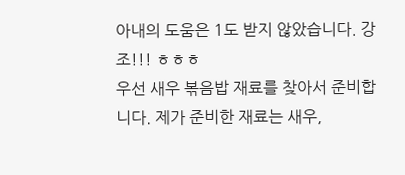아내의 도움은 1도 받지 않았습니다. 강조!!! ㅎㅎㅎ
우선 새우 볶음밥 재료를 찾아서 준비합니다. 제가 준비한 재료는 새우,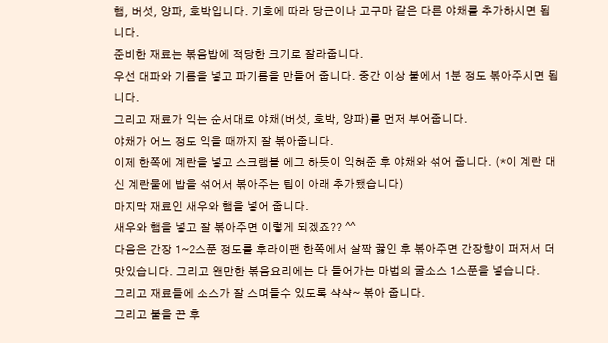햄, 버섯, 양파, 호박입니다. 기호에 따라 당근이나 고구마 같은 다른 야채를 추가하시면 됩니다.
준비한 재료는 볶음밥에 적당한 크기로 잘라줍니다.
우선 대파와 기름을 넣고 파기름을 만들어 줍니다. 중간 이상 불에서 1분 정도 볶아주시면 됩니다.
그리고 재료가 익는 순서대로 야채(버섯, 호박, 양파)를 먼저 부어줍니다.
야채가 어느 정도 익을 때까지 잘 볶아줍니다.
이제 한쪽에 계란을 넣고 스크램블 에그 하듯이 익혀준 후 야채와 섞어 줍니다. (*이 계란 대신 계란물에 밥을 섞어서 볶아주는 팁이 아래 추가됐습니다)
마지막 재료인 새우와 햄을 넣어 줍니다.
새우와 햄을 넣고 잘 볶아주면 이렇게 되겠죠?? ^^
다음은 간장 1~2스푼 정도를 후라이팬 한쪽에서 살짝 끓인 후 볶아주면 간장향이 퍼저서 더 맛있습니다. 그리고 왠만한 볶음요리에는 다 들어가는 마법의 굴소스 1스푼을 넣습니다.
그리고 재료들에 소스가 잘 스며들수 있도록 샥샥~ 볶아 줍니다.
그리고 불을 끈 후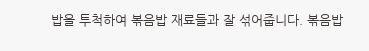밥을 투척하여 볶음밥 재료들과 잘 섞어줍니다. 볶음밥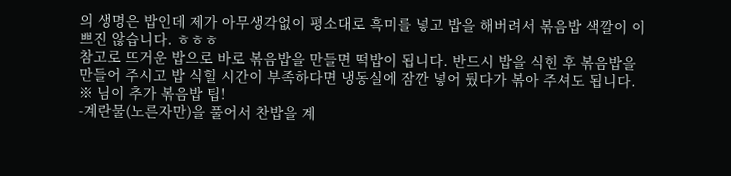의 생명은 밥인데 제가 아무생각없이 평소대로 흑미를 넣고 밥을 해버려서 볶음밥 색깔이 이쁘진 않습니다. ㅎㅎㅎ
참고로 뜨거운 밥으로 바로 볶음밥을 만들면 떡밥이 됩니다. 반드시 밥을 식힌 후 볶음밥을 만들어 주시고 밥 식힐 시간이 부족하다면 냉동실에 잠깐 넣어 뒀다가 볶아 주셔도 됩니다.
※ 님이 추가 볶음밥 팁!
-계란물(노른자만)을 풀어서 찬밥을 계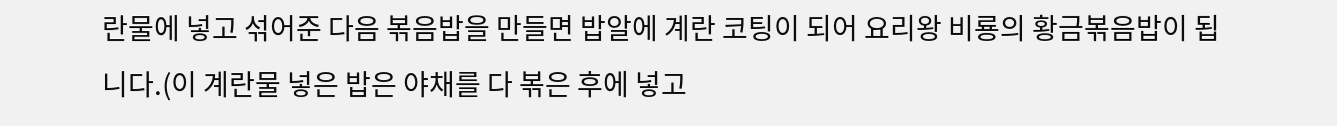란물에 넣고 섞어준 다음 볶음밥을 만들면 밥알에 계란 코팅이 되어 요리왕 비룡의 황금볶음밥이 됩니다.(이 계란물 넣은 밥은 야채를 다 볶은 후에 넣고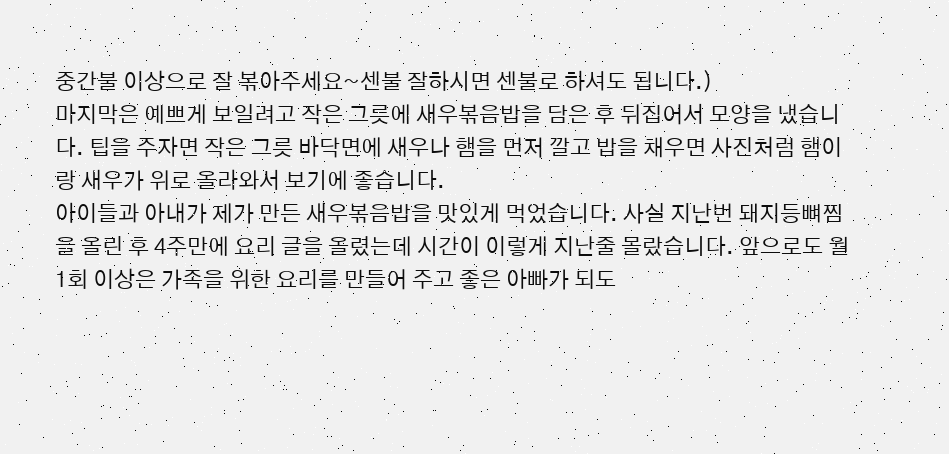중간불 이상으로 잘 볶아주세요~센불 잘하시면 센불로 하셔도 됩니다.)
마지막은 예쁘게 보일려고 작은 그릇에 새우볶음밥을 담은 후 뒤집어서 모양을 냈습니다. 팁을 주자면 작은 그릇 바닥면에 새우나 햄을 먼저 깔고 밥을 채우면 사진처럼 햄이랑 새우가 위로 올라와서 보기에 좋습니다.
아이들과 아내가 제가 만든 새우볶음밥을 맛있게 먹었습니다. 사실 지난번 돼지등뼈찜을 올린 후 4주만에 요리 글을 올렸는데 시간이 이렇게 지난줄 몰랐습니다. 앞으로도 월1회 이상은 가족을 위한 요리를 만들어 주고 좋은 아빠가 되도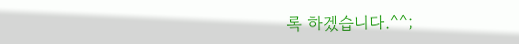록 하겠습니다.^^;